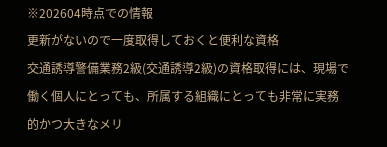※202604時点での情報
更新がないので一度取得しておくと便利な資格
交通誘導警備業務2級(交通誘導2級)の資格取得には、現場で働く個人にとっても、所属する組織にとっても非常に実務的かつ大きなメリ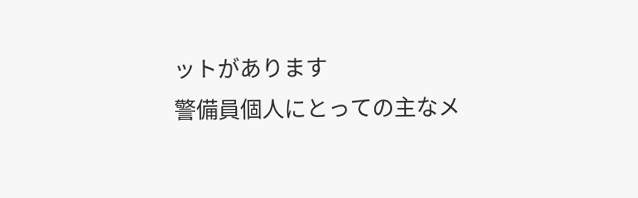ットがあります
警備員個人にとっての主なメ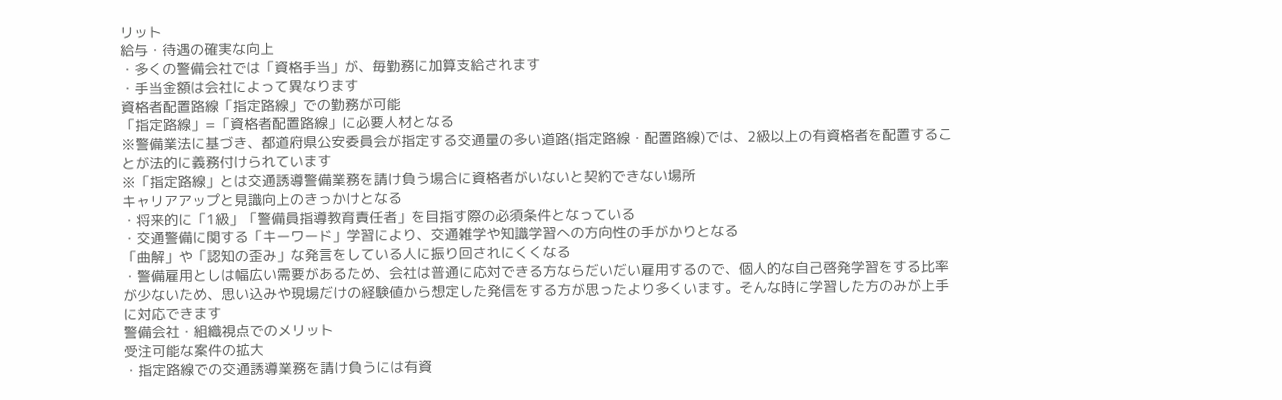リット
給与・待遇の確実な向上
・多くの警備会社では「資格手当」が、毎勤務に加算支給されます
・手当金額は会社によって異なります
資格者配置路線「指定路線」での勤務が可能
「指定路線」=「資格者配置路線」に必要人材となる
※警備業法に基づき、都道府県公安委員会が指定する交通量の多い道路(指定路線・配置路線)では、2級以上の有資格者を配置することが法的に義務付けられています
※「指定路線」とは交通誘導警備業務を請け負う場合に資格者がいないと契約できない場所
キャリアアップと見識向上のきっかけとなる
・将来的に「1級」「警備員指導教育責任者」を目指す際の必須条件となっている
・交通警備に関する「キーワード」学習により、交通雑学や知識学習への方向性の手がかりとなる
「曲解」や「認知の歪み」な発言をしている人に振り回されにくくなる
・警備雇用としは幅広い需要があるため、会社は普通に応対できる方ならだいだい雇用するので、個人的な自己啓発学習をする比率が少ないため、思い込みや現場だけの経験値から想定した発信をする方が思ったより多くいます。そんな時に学習した方のみが上手に対応できます
警備会社・組織視点でのメリット
受注可能な案件の拡大
・指定路線での交通誘導業務を請け負うには有資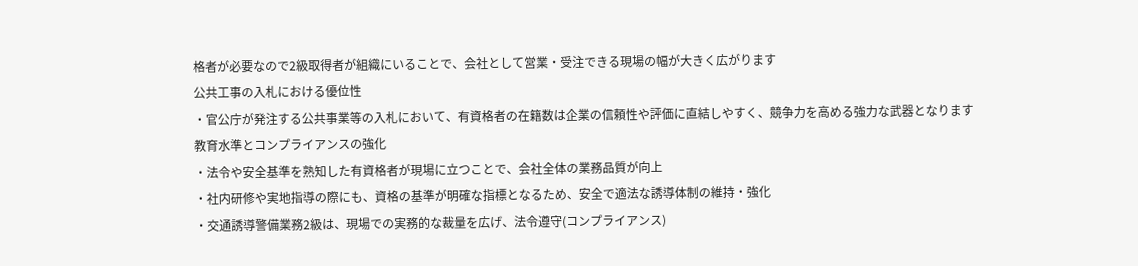格者が必要なので2級取得者が組織にいることで、会社として営業・受注できる現場の幅が大きく広がります
公共工事の入札における優位性
・官公庁が発注する公共事業等の入札において、有資格者の在籍数は企業の信頼性や評価に直結しやすく、競争力を高める強力な武器となります
教育水準とコンプライアンスの強化
・法令や安全基準を熟知した有資格者が現場に立つことで、会社全体の業務品質が向上
・社内研修や実地指導の際にも、資格の基準が明確な指標となるため、安全で適法な誘導体制の維持・強化
・交通誘導警備業務2級は、現場での実務的な裁量を広げ、法令遵守(コンプライアンス)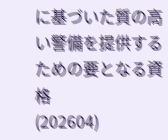に基づいた質の高い警備を提供するための要となる資格
(202604)